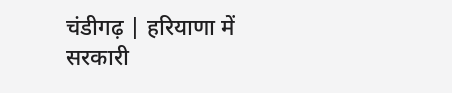चंडीगढ़ | हरियाणा में सरकारी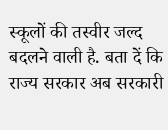स्कूलों की तस्वीर जल्द बदलने वाली है. बता दें कि राज्य सरकार अब सरकारी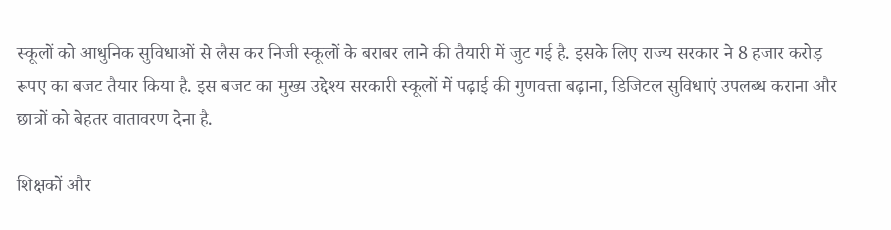स्कूलों को आधुनिक सुविधाओं से लैस कर निजी स्कूलों के बराबर लाने की तैयारी में जुट गई है. इसके लिए राज्य सरकार ने 8 हजार करोड़ रूपए का बजट तैयार किया है. इस बजट का मुख्य उद्देश्य सरकारी स्कूलों में पढ़ाई की गुणवत्ता बढ़ाना, डिजिटल सुविधाएं उपलब्ध कराना और छात्रों को बेहतर वातावरण देना है.

शिक्षकों और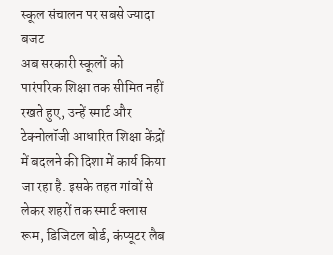स्कूल संचालन पर सबसे ज्यादा बजट
अब सरकारी स्कूलों को पारंपरिक शिक्षा तक सीमित नहीं रखते हुए, उन्हें स्मार्ट और टेक्नोलॉजी आधारित शिक्षा केंद्रों में बदलने की दिशा में कार्य किया जा रहा है. इसके तहत गांवों से लेकर शहरों तक स्मार्ट क्लास रूम, डिजिटल बोर्ड, कंप्यूटर लैब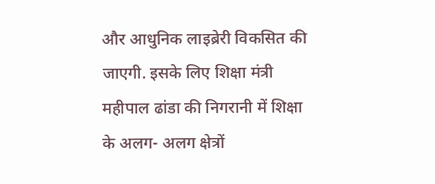और आधुनिक लाइब्रेरी विकसित की जाएगी. इसके लिए शिक्षा मंत्री महीपाल ढांडा की निगरानी में शिक्षा के अलग- अलग क्षेत्रों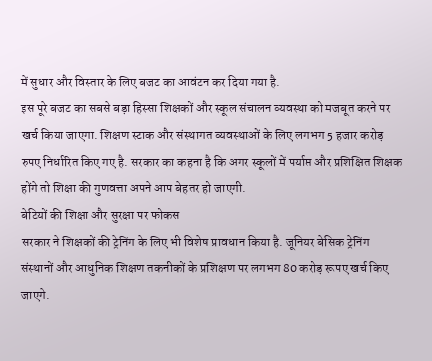में सुधार और विस्तार के लिए बजट का आवंटन कर दिया गया है.
इस पूरे बजट का सबसे बड़ा हिस्सा शिक्षकों और स्कूल संचालन व्यवस्था को मजबूत करने पर खर्च किया जाएगा. शिक्षण स्टाक और संस्थागत व्यवस्थाओं के लिए लगभग 5 हजार करोड़ रुपए निर्धारित किए गए है. सरकार का कहना है कि अगर स्कूलों में पर्याप्त और प्रशिक्षित शिक्षक होंगे तो शिक्षा की गुणवत्ता अपने आप बेहतर हो जाएगी.
बेटियों की शिक्षा और सुरक्षा पर फोकस
सरकार ने शिक्षकों की ट्रेनिंग के लिए भी विशेष प्रावधान किया है. जूनियर बेसिक ट्रेनिंग संस्थानों और आधुनिक शिक्षण तकनीकों के प्रशिक्षण पर लगभग 80 करोड़ रूपए खर्च किए जाएगे.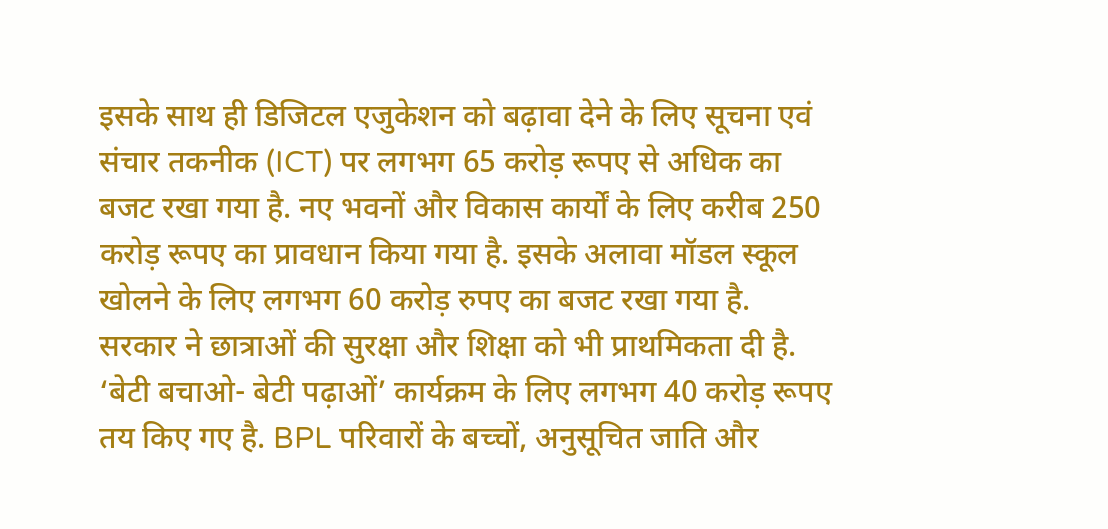इसके साथ ही डिजिटल एजुकेशन को बढ़ावा देने के लिए सूचना एवं संचार तकनीक (ICT) पर लगभग 65 करोड़ रूपए से अधिक का बजट रखा गया है. नए भवनों और विकास कार्यों के लिए करीब 250 करोड़ रूपए का प्रावधान किया गया है. इसके अलावा मॉडल स्कूल खोलने के लिए लगभग 60 करोड़ रुपए का बजट रखा गया है.
सरकार ने छात्राओं की सुरक्षा और शिक्षा को भी प्राथमिकता दी है. ‘बेटी बचाओ- बेटी पढ़ाओं’ कार्यक्रम के लिए लगभग 40 करोड़ रूपए तय किए गए है. BPL परिवारों के बच्चों, अनुसूचित जाति और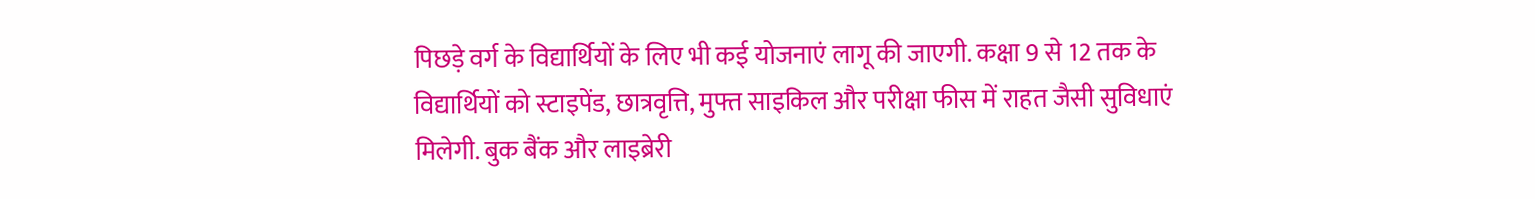पिछड़े वर्ग के विद्यार्थियों के लिए भी कई योजनाएं लागू की जाएगी. कक्षा 9 से 12 तक के विद्यार्थियों को स्टाइपेंड, छात्रवृत्ति, मुफ्त साइकिल और परीक्षा फीस में राहत जैसी सुविधाएं मिलेगी. बुक बैंक और लाइब्रेरी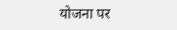योजना पर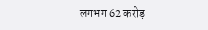लगभग 62 करोड़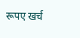रूपए खर्च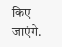किए जाएंगे.